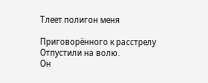Тлеет полигон меня

Приговорённого к расстрелу
Отпустили на волю.
Он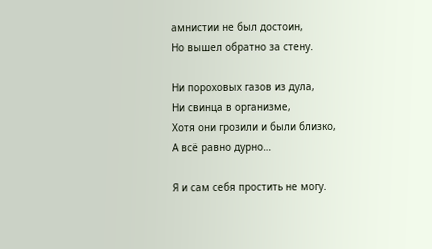амнистии не был достоин,
Но вышел обратно за стену.

Ни пороховых газов из дула,
Ни свинца в организме,
Хотя они грозили и были близко,
А всё равно дурно…

Я и сам себя простить не могу.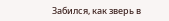Забился, как зверь в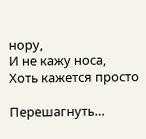нору,
И не кажу носа,
Хоть кажется просто

Перешагнуть…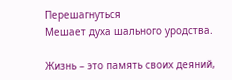Перешагнуться
Мешает духа шального уродства.

Жизнь – это память своих деяний,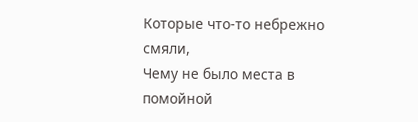Которые что-то небрежно смяли,
Чему не было места в помойной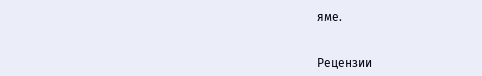яме.


Рецензии